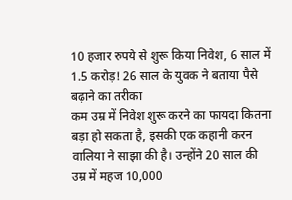10 हजार रुपये से शुरू किया निवेश, 6 साल में 1.5 करोड़! 26 साल के युवक ने बताया पैसे बढ़ाने का तरीका
कम उम्र में निवेश शुरू करने का फायदा कितना बड़ा हो सकता है, इसकी एक कहानी करन वालिया ने साझा की है। उन्होंने 20 साल की उम्र में महज 10,000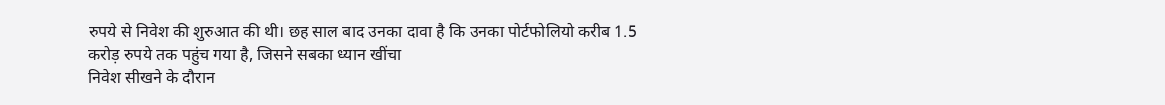रुपये से निवेश की शुरुआत की थी। छह साल बाद उनका दावा है कि उनका पोर्टफोलियो करीब 1.5 करोड़ रुपये तक पहुंच गया है, जिसने सबका ध्यान खींचा
निवेश सीखने के दौरान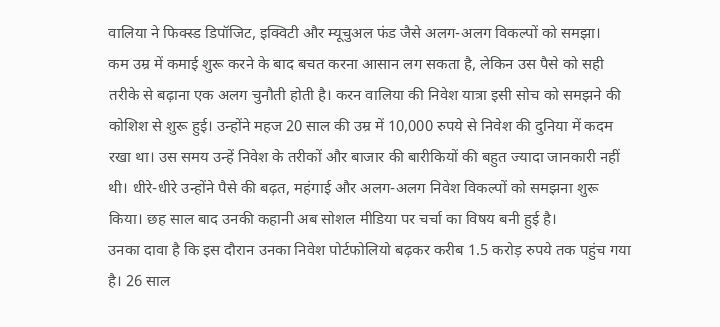वालिया ने फिक्स्ड डिपॉजिट, इक्विटी और म्यूचुअल फंड जैसे अलग-अलग विकल्पों को समझा।
कम उम्र में कमाई शुरू करने के बाद बचत करना आसान लग सकता है, लेकिन उस पैसे को सही तरीके से बढ़ाना एक अलग चुनौती होती है। करन वालिया की निवेश यात्रा इसी सोच को समझने की कोशिश से शुरू हुई। उन्होंने महज 20 साल की उम्र में 10,000 रुपये से निवेश की दुनिया में कदम रखा था। उस समय उन्हें निवेश के तरीकों और बाजार की बारीकियों की बहुत ज्यादा जानकारी नहीं थी। धीरे-धीरे उन्होंने पैसे की बढ़त, महंगाई और अलग-अलग निवेश विकल्पों को समझना शुरू किया। छह साल बाद उनकी कहानी अब सोशल मीडिया पर चर्चा का विषय बनी हुई है।
उनका दावा है कि इस दौरान उनका निवेश पोर्टफोलियो बढ़कर करीब 1.5 करोड़ रुपये तक पहुंच गया है। 26 साल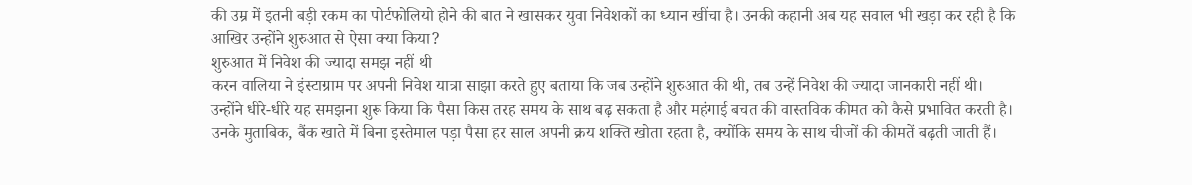की उम्र में इतनी बड़ी रकम का पोर्टफोलियो होने की बात ने खासकर युवा निवेशकों का ध्यान खींचा है। उनकी कहानी अब यह सवाल भी खड़ा कर रही है कि आखिर उन्होंने शुरुआत से ऐसा क्या किया?
शुरुआत में निवेश की ज्यादा समझ नहीं थी
करन वालिया ने इंस्टाग्राम पर अपनी निवेश यात्रा साझा करते हुए बताया कि जब उन्होंने शुरुआत की थी, तब उन्हें निवेश की ज्यादा जानकारी नहीं थी। उन्होंने धीरे-धीरे यह समझना शुरू किया कि पैसा किस तरह समय के साथ बढ़ सकता है और महंगाई बचत की वास्तविक कीमत को कैसे प्रभावित करती है। उनके मुताबिक, बैंक खाते में बिना इस्तेमाल पड़ा पैसा हर साल अपनी क्रय शक्ति खोता रहता है, क्योंकि समय के साथ चीजों की कीमतें बढ़ती जाती हैं।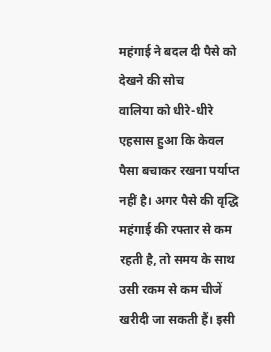महंगाई ने बदल दी पैसे को देखने की सोच
वालिया को धीरे-धीरे एहसास हुआ कि केवल पैसा बचाकर रखना पर्याप्त नहीं है। अगर पैसे की वृद्धि महंगाई की रफ्तार से कम रहती है, तो समय के साथ उसी रकम से कम चीजें खरीदी जा सकती हैं। इसी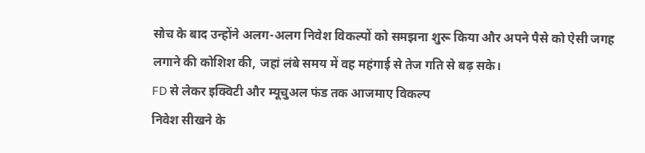सोच के बाद उन्होंने अलग-अलग निवेश विकल्पों को समझना शुरू किया और अपने पैसे को ऐसी जगह लगाने की कोशिश की, जहां लंबे समय में वह महंगाई से तेज गति से बढ़ सके।
FD से लेकर इक्विटी और म्यूचुअल फंड तक आजमाए विकल्प
निवेश सीखने के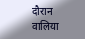दौरान वालिया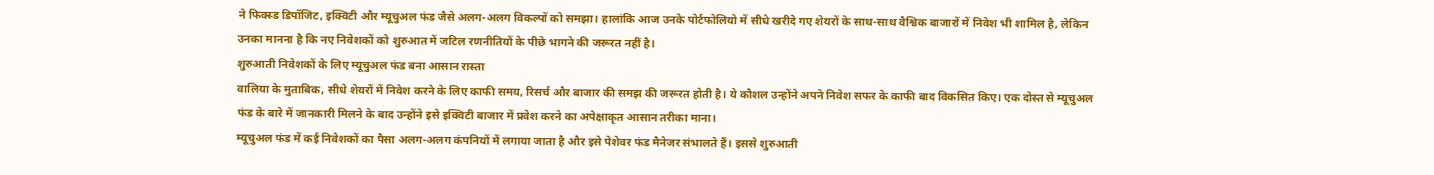ने फिक्स्ड डिपॉजिट, इक्विटी और म्यूचुअल फंड जैसे अलग-अलग विकल्पों को समझा। हालांकि आज उनके पोर्टफोलियो में सीधे खरीदे गए शेयरों के साथ-साथ वैश्विक बाजारों में निवेश भी शामिल है, लेकिन उनका मानना है कि नए निवेशकों को शुरुआत में जटिल रणनीतियों के पीछे भागने की जरूरत नहीं है।
शुरुआती निवेशकों के लिए म्यूचुअल फंड बना आसान रास्ता
वालिया के मुताबिक, सीधे शेयरों में निवेश करने के लिए काफी समय, रिसर्च और बाजार की समझ की जरूरत होती है। ये कौशल उन्होंने अपने निवेश सफर के काफी बाद विकसित किए। एक दोस्त से म्यूचुअल फंड के बारे में जानकारी मिलने के बाद उन्होंने इसे इक्विटी बाजार में प्रवेश करने का अपेक्षाकृत आसान तरीका माना।
म्यूचुअल फंड में कई निवेशकों का पैसा अलग-अलग कंपनियों में लगाया जाता है और इसे पेशेवर फंड मैनेजर संभालते हैं। इससे शुरुआती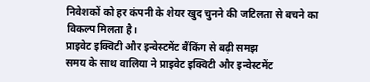निवेशकों को हर कंपनी के शेयर खुद चुनने की जटिलता से बचने का विकल्प मिलता है।
प्राइवेट इक्विटी और इन्वेस्टमेंट बैंकिंग से बढ़ी समझ
समय के साथ वालिया ने प्राइवेट इक्विटी और इन्वेस्टमेंट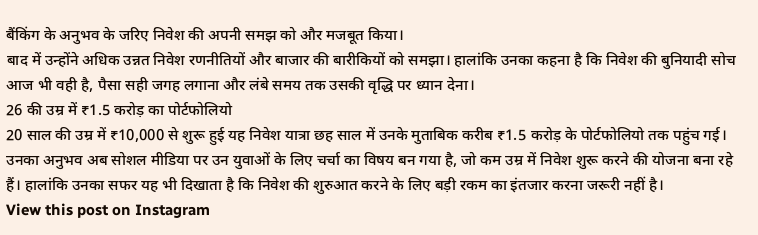बैंकिंग के अनुभव के जरिए निवेश की अपनी समझ को और मजबूत किया।
बाद में उन्होंने अधिक उन्नत निवेश रणनीतियों और बाजार की बारीकियों को समझा। हालांकि उनका कहना है कि निवेश की बुनियादी सोच आज भी वही है, पैसा सही जगह लगाना और लंबे समय तक उसकी वृद्धि पर ध्यान देना।
26 की उम्र में ₹1.5 करोड़ का पोर्टफोलियो
20 साल की उम्र में ₹10,000 से शुरू हुई यह निवेश यात्रा छह साल में उनके मुताबिक करीब ₹1.5 करोड़ के पोर्टफोलियो तक पहुंच गई। उनका अनुभव अब सोशल मीडिया पर उन युवाओं के लिए चर्चा का विषय बन गया है, जो कम उम्र में निवेश शुरू करने की योजना बना रहे हैं। हालांकि उनका सफर यह भी दिखाता है कि निवेश की शुरुआत करने के लिए बड़ी रकम का इंतजार करना जरूरी नहीं है।
View this post on Instagram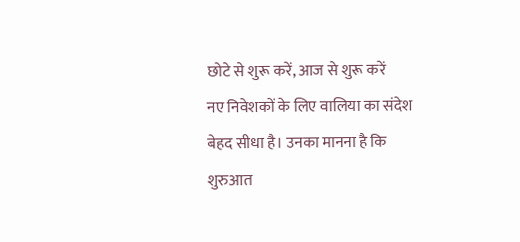छोटे से शुरू करें, आज से शुरू करें
नए निवेशकों के लिए वालिया का संदेश बेहद सीधा है। उनका मानना है कि शुरुआत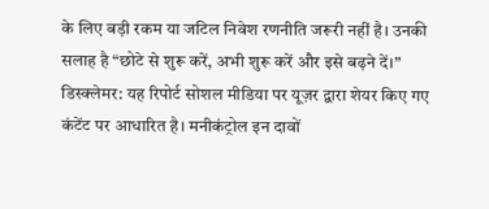के लिए बड़ी रकम या जटिल निवेश रणनीति जरूरी नहीं है। उनकी सलाह है “छोटे से शुरू करें, अभी शुरू करें और इसे बढ़ने दें।”
डिस्क्लेमर: यह रिपोर्ट सोशल मीडिया पर यूज़र द्वारा शेयर किए गए कंटेंट पर आधारित है। मनीकंट्रोल इन दावों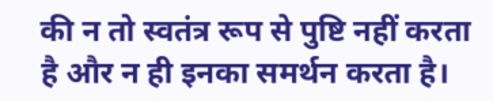की न तो स्वतंत्र रूप से पुष्टि नहीं करता है और न ही इनका समर्थन करता है।